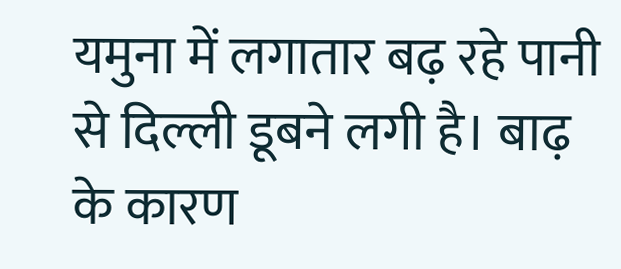यमुना में लगातार बढ़ रहे पानी से दिल्ली डूबने लगी है। बाढ़ के कारण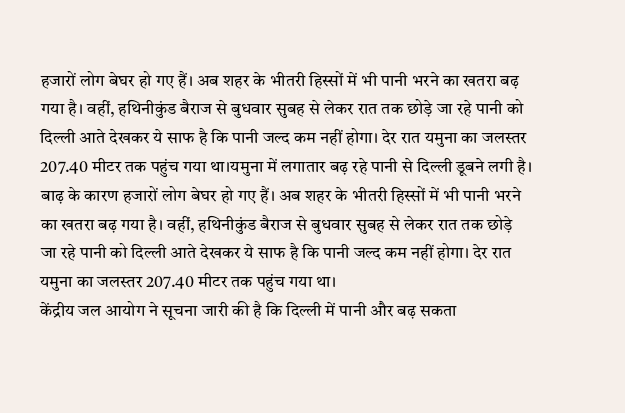हजारों लोग बेघर हो गए हैं। अब शहर के भीतरी हिस्सों में भी पानी भरने का खतरा बढ़ गया है। वहीं, हथिनीकुंड बैराज से बुधवार सुबह से लेकर रात तक छोड़े जा रहे पानी को दिल्ली आते देखकर ये साफ है कि पानी जल्द कम नहीं होगा। देर रात यमुना का जलस्तर 207.40 मीटर तक पहुंच गया था।यमुना में लगातार बढ़ रहे पानी से दिल्ली डूबने लगी है। बाढ़ के कारण हजारों लोग बेघर हो गए हैं। अब शहर के भीतरी हिस्सों में भी पानी भरने का खतरा बढ़ गया है। वहीं, हथिनीकुंड बैराज से बुधवार सुबह से लेकर रात तक छोड़े जा रहे पानी को दिल्ली आते देखकर ये साफ है कि पानी जल्द कम नहीं होगा। देर रात यमुना का जलस्तर 207.40 मीटर तक पहुंच गया था।
केंद्रीय जल आयोग ने सूचना जारी की है कि दिल्ली में पानी और बढ़ सकता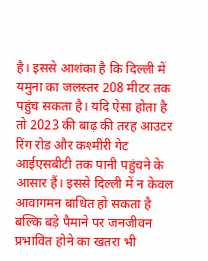है। इससे आशंका है कि दिल्ली में यमुना का जलस्तर 208 मीटर तक पहुंच सकता है। यदि ऐसा होता है तो 2023 की बाढ़ की तरह आउटर रिंग रोड और कश्मीरी गेट आईएसबीटी तक पानी पहुंचने के आसार हैं। इससे दिल्ली में न केवल आवागमन बाधित हो सकता है बल्कि बड़े पैमाने पर जनजीवन प्रभावित होने का खतरा भी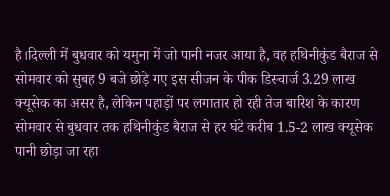है।दिल्ली में बुधवार को यमुना में जो पानी नजर आया है, वह हथिनीकुंड बैराज से सोमवार को सुबह 9 बजे छोड़े गए इस सीजन के पीक डिस्चार्ज 3.29 लाख क्यूसेक का असर है, लेकिन पहाड़ों पर लगातार हो रही तेज बारिश के कारण सोमवार से बुधवार तक हथिनीकुंड बैराज से हर घंटे करीब 1.5-2 लाख क्यूसेक पानी छोड़ा जा रहा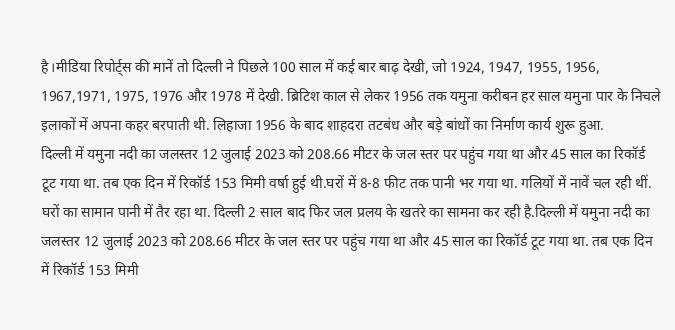है।मीडिया रिपोर्ट्स की मानें तो दिल्ली ने पिछले 100 साल में कई बार बाढ़ देखी, जो 1924, 1947, 1955, 1956, 1967,1971, 1975, 1976 और 1978 में देखी. ब्रिटिश काल से लेकर 1956 तक यमुना करीबन हर साल यमुना पार के निचले इलाकों में अपना कहर बरपाती थी. लिहाजा 1956 के बाद शाहदरा तटबंध और बड़े बांधों का निर्माण कार्य शुरू हुआ.
दिल्ली में यमुना नदी का जलस्तर 12 जुलाई 2023 को 208.66 मीटर के जल स्तर पर पहुंच गया था और 45 साल का रिकॉर्ड टूट गया था. तब एक दिन में रिकॉर्ड 153 मिमी वर्षा हुई थी.घरों में 8-8 फीट तक पानी भर गया था. गलियों में नावें चल रही थीं. घरों का सामान पानी में तैर रहा था. दिल्ली 2 साल बाद फिर जल प्रलय के खतरे का सामना कर रही है.दिल्ली में यमुना नदी का जलस्तर 12 जुलाई 2023 को 208.66 मीटर के जल स्तर पर पहुंच गया था और 45 साल का रिकॉर्ड टूट गया था. तब एक दिन में रिकॉर्ड 153 मिमी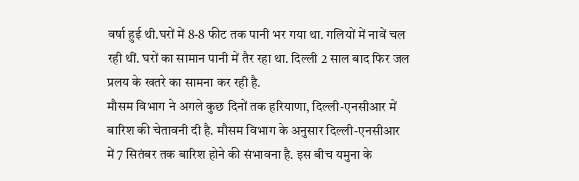वर्षा हुई थी.घरों में 8-8 फीट तक पानी भर गया था. गलियों में नावें चल रही थीं. घरों का सामान पानी में तैर रहा था. दिल्ली 2 साल बाद फिर जल प्रलय के खतरे का सामना कर रही है.
मौसम विभाग ने अगले कुछ दिनों तक हरियाणा, दिल्ली-एनसीआर में बारिश की चेतावनी दी है. मौसम विभाग के अनुसार दिल्ली-एनसीआर में 7 सितंबर तक बारिश होने की संभावना है. इस बीच यमुना के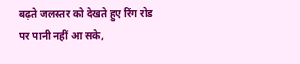बढ़ते जलस्तर को देखते हुए रिंग रोड पर पानी नहीं आ सके,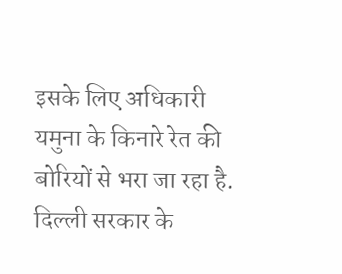इसके लिए अधिकारी यमुना के किनारे रेत की बोरियों से भरा जा रहा है. दिल्ली सरकार के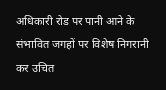अधिकारी रोड पर पानी आने के संभावित जगहों पर विशेष निगरानी कर उचित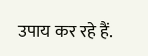उपाय कर रहे हैं.